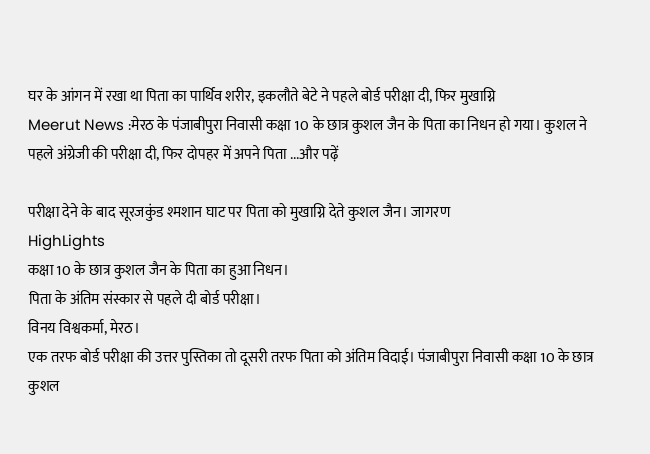घर के आंगन में रखा था पिता का पार्थिव शरीर, इकलौते बेटे ने पहले बोर्ड परीक्षा दी, फिर मुखाग्नि
Meerut News :मेरठ के पंजाबीपुरा निवासी कक्षा 10 के छात्र कुशल जैन के पिता का निधन हो गया। कुशल ने पहले अंग्रेजी की परीक्षा दी, फिर दोपहर में अपने पिता ...और पढ़ें

परीक्षा देने के बाद सूरजकुंड श्मशान घाट पर पिता को मुखाग्नि देते कुशल जैन। जागरण
HighLights
कक्षा 10 के छात्र कुशल जैन के पिता का हुआ निधन।
पिता के अंतिम संस्कार से पहले दी बोर्ड परीक्षा।
विनय विश्वकर्मा, मेरठ।
एक तरफ बोर्ड परीक्षा की उत्तर पुस्तिका तो दूसरी तरफ पिता को अंतिम विदाई। पंजाबीपुरा निवासी कक्षा 10 के छात्र कुशल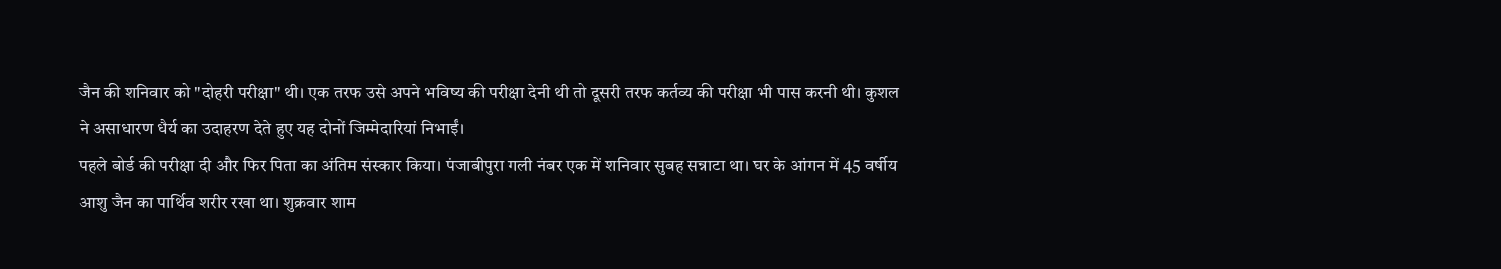जैन की शनिवार को "दोहरी परीक्षा" थी। एक तरफ उसे अपने भविष्य की परीक्षा देनी थी तो दूसरी तरफ कर्तव्य की परीक्षा भी पास करनी थी। कुशल ने असाधारण धैर्य का उदाहरण देते हुए यह दोनों जिम्मेदारियां निभाईं।
पहले बोर्ड की परीक्षा दी और फिर पिता का अंतिम संस्कार किया। पंजाबीपुरा गली नंबर एक में शनिवार सुबह सन्नाटा था। घर के आंगन में 45 वर्षीय आशु जैन का पार्थिव शरीर रखा था। शुक्रवार शाम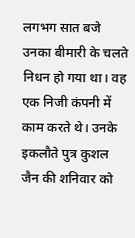लगभग सात बजे उनका बीमारी के चलते निधन हो गया था। वह एक निजी कंपनी में काम करते थे। उनके इकलौते पुत्र कुशल जैन की शनिवार को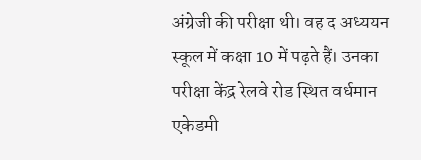अंग्रेजी की परीक्षा थी। वह द अध्ययन स्कूल में कक्षा 10 में पढ़ते हैं। उनका परीक्षा केंद्र रेलवे रोड स्थित वर्धमान एकेडमी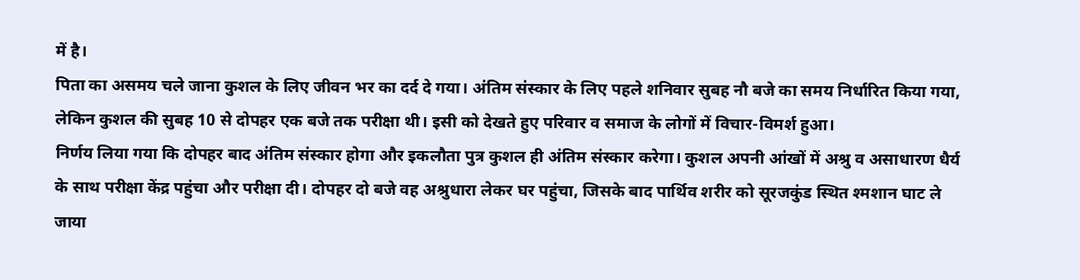में है।
पिता का असमय चले जाना कुशल के लिए जीवन भर का दर्द दे गया। अंतिम संस्कार के लिए पहले शनिवार सुबह नौ बजे का समय निर्धारित किया गया, लेकिन कुशल की सुबह 10 से दोपहर एक बजे तक परीक्षा थी। इसी को देखते हुए परिवार व समाज के लोगों में विचार-विमर्श हुआ।
निर्णय लिया गया कि दोपहर बाद अंतिम संस्कार होगा और इकलौता पुत्र कुशल ही अंतिम संस्कार करेगा। कुशल अपनी आंखों में अश्रु व असाधारण धैर्य के साथ परीक्षा केंद्र पहुंचा और परीक्षा दी। दोपहर दो बजे वह अश्रुधारा लेकर घर पहुंचा, जिसके बाद पार्थिव शरीर को सूरजकुंड स्थित श्मशान घाट ले जाया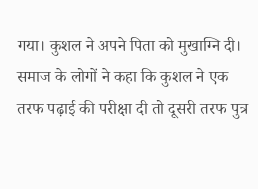गया। कुशल ने अपने पिता को मुखाग्नि दी। समाज के लोगों ने कहा कि कुशल ने एक तरफ पढ़ाई की परीक्षा दी तो दूसरी तरफ पुत्र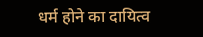धर्म होने का दायित्व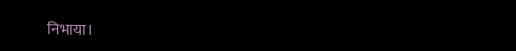निभाया।